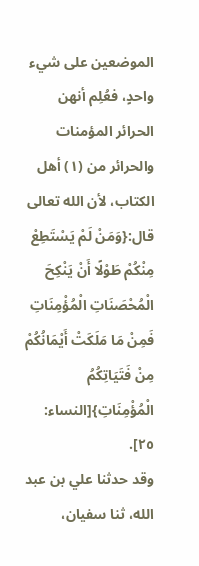الموضعين على شيء واحدٍ، فعُلِم أنهن الحرائر المؤمنات والحرائر من (١) أهل الكتاب، لأن الله تعالى قال:{وَمَنْ لَمْ يَسْتَطِعْ مِنْكُمْ طَوْلًا أَنْ يَنْكِحَ الْمُحْصَنَاتِ الْمُؤْمِنَاتِ فَمِنْ مَا مَلَكَتْ أَيْمَانُكُمْ مِنْ فَتَيَاتِكُمُ الْمُؤْمِنَاتِ}[النساء: ٢٥].
وقد حدثنا علي بن عبد الله، ثنا سفيان،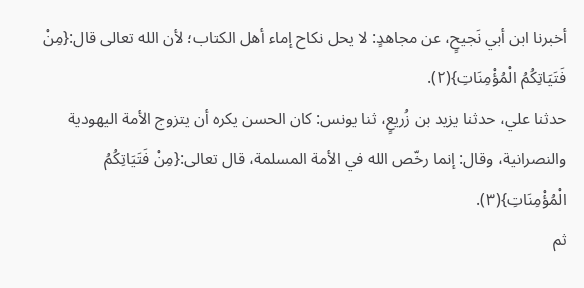أخبرنا ابن أبي نَجيحٍ، عن مجاهدٍ: لا يحل نكاح إماء أهل الكتاب؛ لأن الله تعالى قال:{مِنْ فَتَيَاتِكُمُ الْمُؤْمِنَاتِ}(٢).
حدثنا علي، حدثنا يزيد بن زُريعٍ، ثنا يونس: كان الحسن يكره أن يتزوج الأمة اليهودية والنصرانية، وقال: إنما رخّص الله في الأمة المسلمة، قال تعالى:{مِنْ فَتَيَاتِكُمُ الْمُؤْمِنَاتِ}(٣).
ثم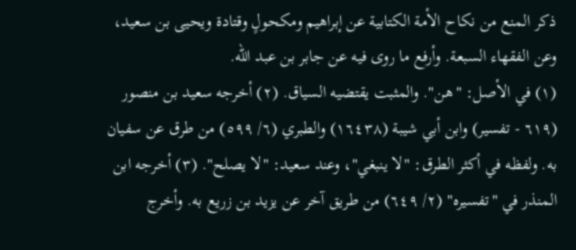ذكر المنع من نكاح الأمة الكتابية عن إبراهيم ومكحولٍ وقتادة ويحيى بن سعيد، وعن الفقهاء السبعة. وأرفع ما روى فيه عن جابر بن عبد الله.
(١) في الأصل: "هن". والمثبت يقتضيه السياق. (٢) أخرجه سعيد بن منصور (٦١٩ - تفسير) وابن أبي شيبة (١٦٤٣٨) والطبري (٦/ ٥٩٩) من طرق عن سفيان به. ولفظه في أكثر الطرق: "لا ينبغي"، وعند سعيد: "لا يصلح". (٣) أخرجه ابن المنذر في "تفسيره" (٢/ ٦٤٩) من طريق آخر عن يزيد بن زريع به. وأخرج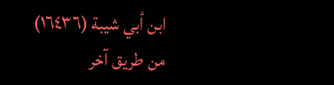ابن أبي شيبة (١٦٤٣٦) من طريق آخر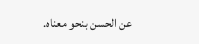عن الحسن بنحو معناه.